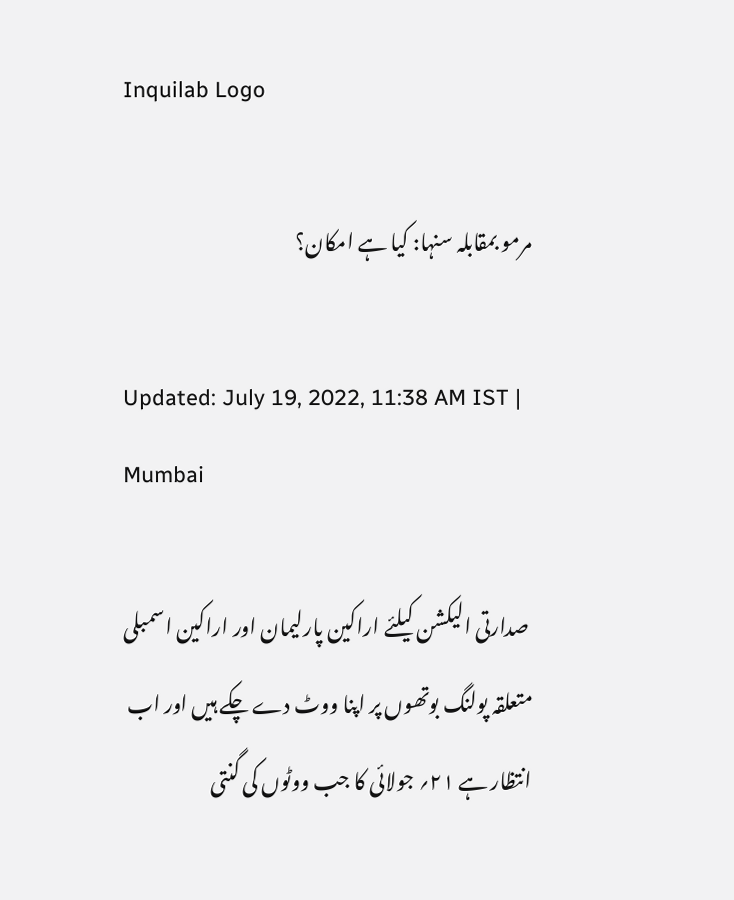Inquilab Logo

مرمو بمقابلہ سنہا: کیا ہے امکان؟

Updated: July 19, 2022, 11:38 AM IST | Mumbai

 صدارتی الیکشن کیلئے اراکین پارلیمان اور اراکین اسمبلی متعلقہ پولنگ بوتھوں پر اپنا ووٹ دے چکے ہیں اور اب انتظار ہے ۲۱؍ جولائی کا جب ووٹوں کی گنتی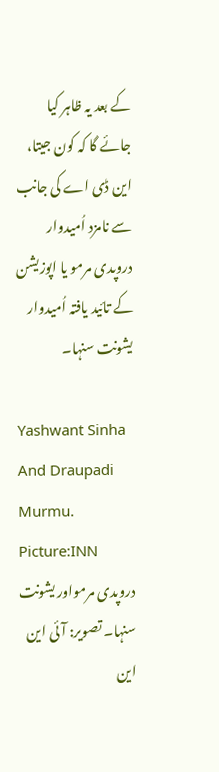کے بعد یہ ظاہر کیا جائے گا کہ کون جیتا، این ڈی اے کی جانب سے نامزد اُمیدوار دروپدی مرمو یا اپوزیشن کے تائید یافتہ اُمیدوار یشونت سنہا۔

Yashwant Sinha And Draupadi Murmu. Picture:INN
دروپدی مرمواور یشونت سنہا۔ تصویر: آئی این این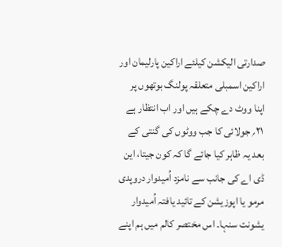صدارتی الیکشن کیلئے اراکین پارلیمان اور اراکین اسمبلی متعلقہ پولنگ بوتھوں پر اپنا ووٹ دے چکے ہیں اور اب انتظار ہے ۲۱؍ جولائی کا جب ووٹوں کی گنتی کے بعد یہ ظاہر کیا جائے گا کہ کون جیتا، این ڈی اے کی جانب سے نامزد اُمیدوار دروپدی مرمو یا اپوزیشن کے تائید یافتہ اُمیدوار یشونت سنہا۔ اس مختصر کالم میں ہم اپنے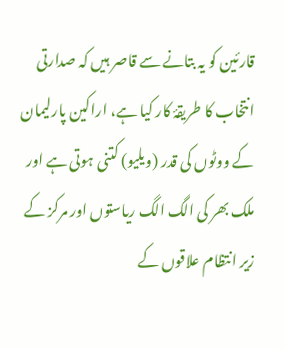قارئین کو یہ بتانے سے قاصر ہیں کہ صدارتی انتخاب کا طریقۂ کار کیا ہے، اراکین پارلیمان کے ووٹوں کی قدر (ویلیو) کتنی ہوتی ہے اور ملک بھر کی الگ الگ ریاستوں اور مرکز کے زیر انتظام علاقوں کے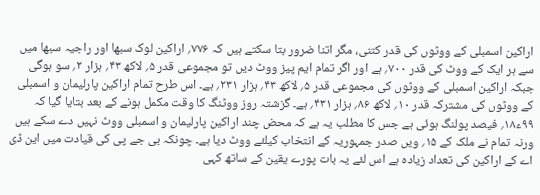اراکین اسمبلی کے ووٹوں کی قدر کتنی، مگر اتنا ضرور بتا سکتے ہیں کہ ۷۷۶؍ اراکین لوک سبھا اور راجیہ سبھا میں سے ہر ایک کے ووٹ کی قدر ۷۰۰؍ ہے اور اگر تمام ایم پیز ووٹ دیں تو مجموعی قدر ۵؍ لاکھ ۴۳؍ ہزار ۲؍ سو ہوگی جبکہ اراکین اسمبلی کے ووٹوں کی مجموعی قدر ۵؍ لاکھ ۴۳؍ ہزار ۲۳۱؍ ہے۔ اس طرح تمام اراکین پارلیمان و اسمبلی کے ووٹوں کی مشترکہ قدر ۱۰؍ لاکھ ۸۶؍ ہزار ۴۳۱؍ ہے۔ گزشتہ روز ووٹنگ کا وقت مکمل ہونے کے بعد بتایا گیا کہ ۹۹ء۱۸؍ فیصد پولنگ ہوئی ہے جس کا مطلب یہ ہے کہ محض چند اراکین پارلیمان و اسمبلی ووٹ نہیں دے سکے ہیں ورنہ تمام نے ملک کے ۱۵؍ ویں صدر جمہوریہ کے انتخاب کیلئے ووٹ دیا ہے۔ چونکہ بی جے پی کی قیادت میں این ڈی اے کے اراکین کی تعداد زیادہ ہے اس لئے یہ بات پورے یقین کے ساتھ کہی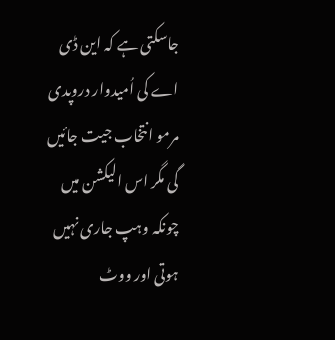جاسکتی ہے کہ این ڈی اے کی اُمیدوار دروپدی مرمو انتخاب جیت جائیں گی مگر اس الیکشن میں چونکہ وہپ جاری نہیں ہوتی اور ووٹ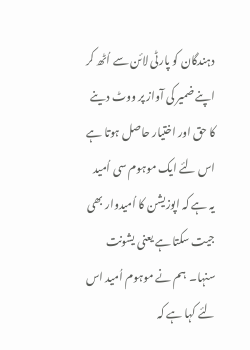دہندگان کو پارٹی لائن سے اُٹھ کر اپنے ضمیر کی آواز پر ووٹ دینے کا حق اور اختیار حاصل ہوتا ہے اس لئے ایک موہوم سی اُمید یہ ہے کہ اپوزیشن کا اُمیدوار بھی جیت سکتا ہے یعنی یشونت سنہا۔  ہم نے موہوم اُمید اس لئے کہا ہے کہ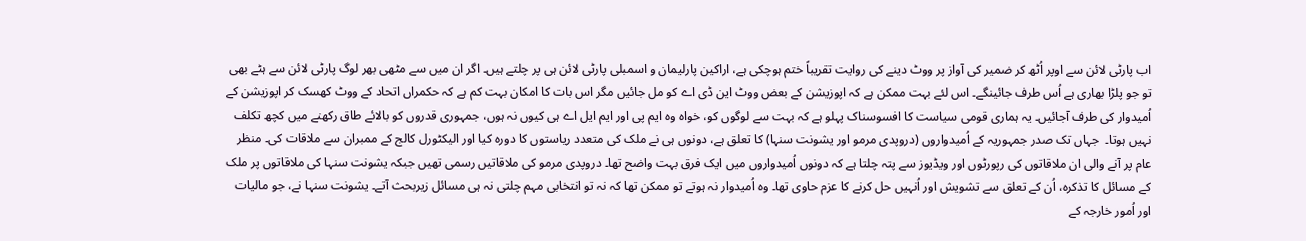اب پارٹی لائن سے اوپر اُٹھ کر ضمیر کی آواز پر ووٹ دینے کی روایت تقریباً ختم ہوچکی ہے، اراکین پارلیمان و اسمبلی پارٹی لائن ہی پر چلتے ہیں۔ اگر ان میں سے مٹھی بھر لوگ پارٹی لائن سے ہٹے بھی تو جو پلڑا بھاری ہے اُس طرف جائینگے۔ اس لئے بہت ممکن ہے کہ اپوزیشن کے بعض ووٹ این ڈی اے کو مل جائیں مگر اس بات کا امکان بہت کم ہے کہ حکمراں اتحاد کے ووٹ کھسک کر اپوزیشن کے اُمیدوار کی طرف آجائیں۔ یہ ہماری قومی سیاست کا افسوسناک پہلو ہے کہ بہت سے لوگوں کو، خواہ وہ ایم پی اور ایم ایل اے ہی کیوں نہ ہوں، جمہوری قدروں کو بالائے طاق رکھنے میں کچھ تکلف نہیں ہوتا۔  جہاں تک صدر جمہوریہ کے اُمیدواروں (دروپدی مرمو اور یشونت سنہا) کا تعلق ہے، دونوں ہی نے ملک کی متعدد ریاستوں کا دورہ کیا اور الیکٹورل کالج کے ممبران سے ملاقات کی۔ منظر عام پر آنے والی ان ملاقاتوں کی رپورٹوں اور ویڈیوز سے پتہ چلتا ہے کہ دونوں اُمیدواروں میں ایک فرق بہت واضح تھا۔ دروپدی مرمو کی ملاقاتیں رسمی تھیں جبکہ یشونت سنہا کی ملاقاتوں پر ملک کے مسائل کا تذکرہ، اُن کے تعلق سے تشویش اور اُنہیں حل کرنے کا عزم حاوی تھا۔ وہ اُمیدوار نہ ہوتے تو ممکن تھا کہ نہ تو انتخابی مہم چلتی نہ ہی مسائل زیربحث آتے۔ یشونت سنہا نے، جو مالیات اور اُمور خارجہ کے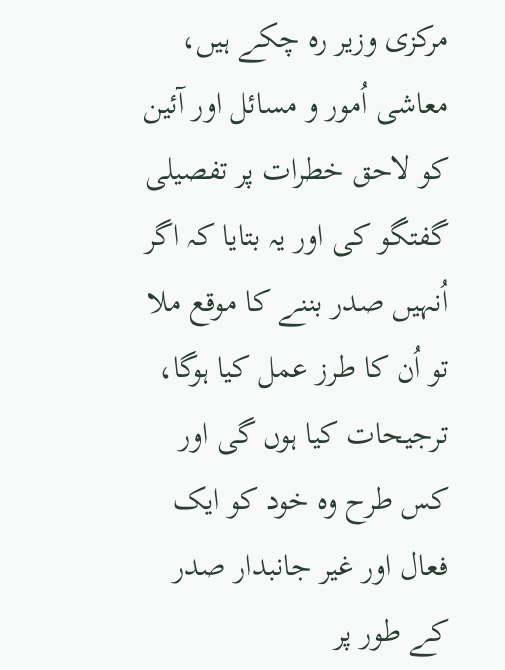مرکزی وزیر رہ چکے ہیں، معاشی اُمور و مسائل اور آئین کو لاحق خطرات پر تفصیلی گفتگو کی اور یہ بتایا کہ اگر اُنہیں صدر بننے کا موقع ملا تو اُن کا طرز عمل کیا ہوگا، ترجیحات کیا ہوں گی اور کس طرح وہ خود کو ایک فعال اور غیر جانبدار صدر کے طور پر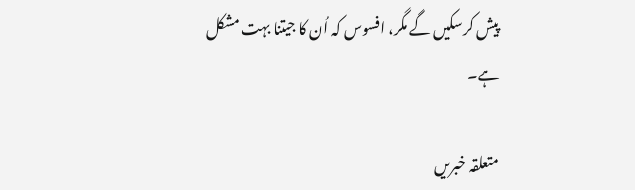پیش کرسکیں گے مگر، افسوس کہ اُن کا جیتنا بہت مشکل ہے۔

متعلقہ خبریں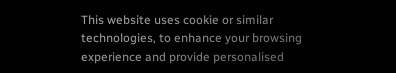This website uses cookie or similar technologies, to enhance your browsing experience and provide personalised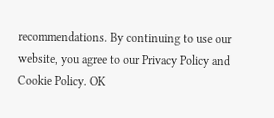recommendations. By continuing to use our website, you agree to our Privacy Policy and Cookie Policy. OK